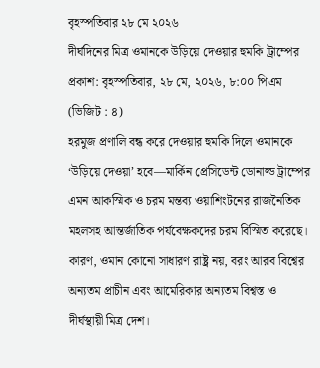বৃহস্পতিবার ২৮ মে ২০২৬
দীর্ঘদিনের মিত্র ওমানকে উড়িয়ে দেওয়ার হুমকি ট্রাম্পের
প্রকাশ: বৃহস্পতিবার, ২৮ মে, ২০২৬, ৮:০০ পিএম   (ভিজিট : ৪)
হরমুজ প্রণালি বন্ধ করে দেওয়ার হুমকি দিলে ওমানকে ‘উড়িয়ে দেওয়া’ হবে—মার্কিন প্রেসিডেন্ট ডোনাল্ড ট্রাম্পের এমন আকস্মিক ও চরম মন্তব্য ওয়াশিংটনের রাজনৈতিক মহলসহ আন্তর্জাতিক পর্যবেক্ষকদের চরম বিস্মিত করেছে। কারণ, ওমান কোনো সাধারণ রাষ্ট্র নয়, বরং আরব বিশ্বের অন্যতম প্রাচীন এবং আমেরিকার অন্যতম বিশ্বস্ত ও দীর্ঘস্থায়ী মিত্র দেশ।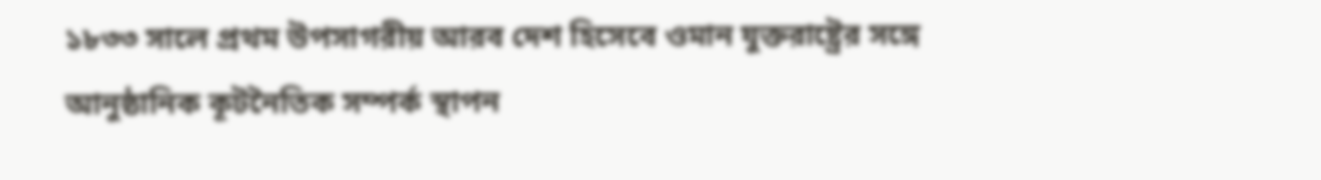১৮৩৩ সালে প্রথম উপসাগরীয় আরব দেশ হিসেবে ওমান যুক্তরাষ্ট্রের সঙ্গে আনুষ্ঠানিক কূটনৈতিক সম্পর্ক স্থাপন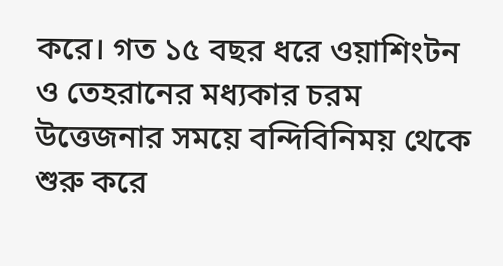করে। গত ১৫ বছর ধরে ওয়াশিংটন ও তেহরানের মধ্যকার চরম উত্তেজনার সময়ে বন্দিবিনিময় থেকে শুরু করে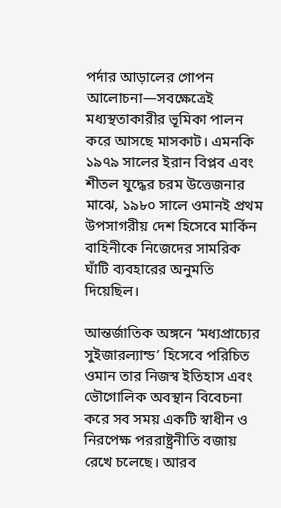পর্দার আড়ালের গোপন আলোচনা—সবক্ষেত্রেই মধ্যস্থতাকারীর ভূমিকা পালন করে আসছে মাসকাট। এমনকি ১৯৭৯ সালের ইরান বিপ্লব এবং শীতল যুদ্ধের চরম উত্তেজনার মাঝে, ১৯৮০ সালে ওমানই প্রথম উপসাগরীয় দেশ হিসেবে মার্কিন বাহিনীকে নিজেদের সামরিক ঘাঁটি ব্যবহারের অনুমতি দিয়েছিল।

আন্তর্জাতিক অঙ্গনে ‘মধ্যপ্রাচ্যের সুইজারল্যান্ড’ হিসেবে পরিচিত ওমান তার নিজস্ব ইতিহাস এবং ভৌগোলিক অবস্থান বিবেচনা করে সব সময় একটি স্বাধীন ও নিরপেক্ষ পররাষ্ট্রনীতি বজায় রেখে চলেছে। আরব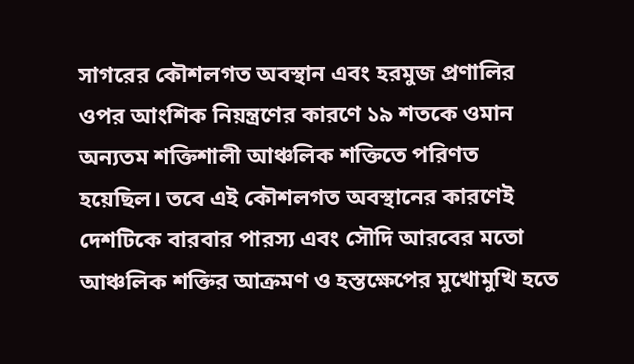সাগরের কৌশলগত অবস্থান এবং হরমুজ প্রণালির ওপর আংশিক নিয়ন্ত্রণের কারণে ১৯ শতকে ওমান অন্যতম শক্তিশালী আঞ্চলিক শক্তিতে পরিণত হয়েছিল। তবে এই কৌশলগত অবস্থানের কারণেই দেশটিকে বারবার পারস্য এবং সৌদি আরবের মতো আঞ্চলিক শক্তির আক্রমণ ও হস্তক্ষেপের মুখোমুখি হতে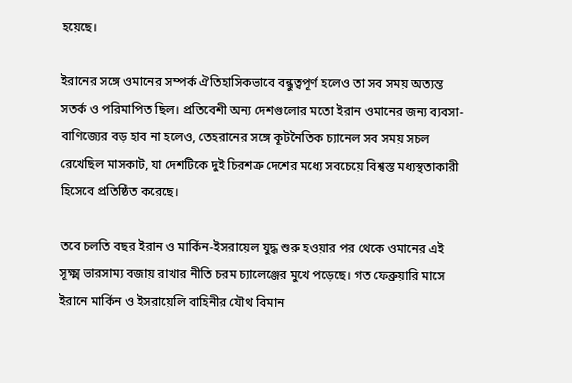হয়েছে।

ইরানের সঙ্গে ওমানের সম্পর্ক ঐতিহাসিকভাবে বন্ধুত্বপূর্ণ হলেও তা সব সময় অত্যন্ত সতর্ক ও পরিমাপিত ছিল। প্রতিবেশী অন্য দেশগুলোর মতো ইরান ওমানের জন্য ব্যবসা-বাণিজ্যের বড় হাব না হলেও, তেহরানের সঙ্গে কূটনৈতিক চ্যানেল সব সময় সচল রেখেছিল মাসকাট, যা দেশটিকে দুই চিরশত্রু দেশের মধ্যে সবচেয়ে বিশ্বস্ত মধ্যস্থতাকারী হিসেবে প্রতিষ্ঠিত করেছে।

তবে চলতি বছর ইরান ও মার্কিন-ইসরায়েল যুদ্ধ শুরু হওয়ার পর থেকে ওমানের এই সূক্ষ্ম ভারসাম্য বজায় রাখার নীতি চরম চ্যালেঞ্জের মুখে পড়েছে। গত ফেব্রুয়ারি মাসে ইরানে মার্কিন ও ইসরায়েলি বাহিনীর যৌথ বিমান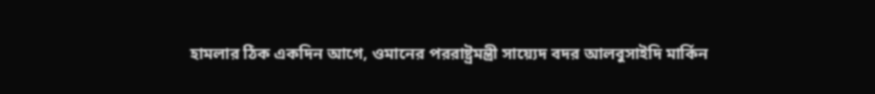হামলার ঠিক একদিন আগে, ওমানের পররাষ্ট্রমন্ত্রী সায়্যেদ বদর আলবুসাইদি মার্কিন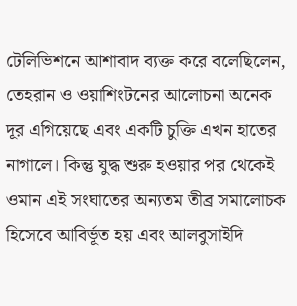টেলিভিশনে আশাবাদ ব্যক্ত করে বলেছিলেন, তেহরান ও ওয়াশিংটনের আলোচনা অনেক দূর এগিয়েছে এবং একটি চুক্তি এখন হাতের নাগালে। কিন্তু যুদ্ধ শুরু হওয়ার পর থেকেই ওমান এই সংঘাতের অন্যতম তীব্র সমালোচক হিসেবে আবির্ভূত হয় এবং আলবুসাইদি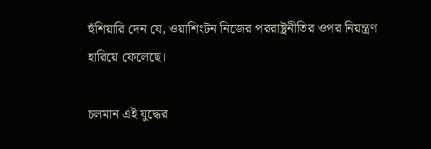হুঁশিয়ারি দেন যে, ওয়াশিংটন নিজের পররাষ্ট্রনীতির ওপর নিয়ন্ত্রণ হারিয়ে ফেলেছে।

চলমান এই যুদ্ধের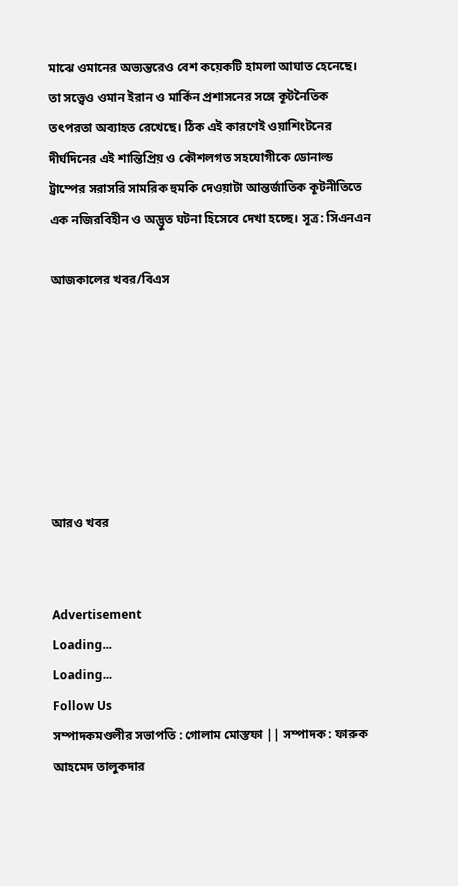মাঝে ওমানের অভ্যন্তরেও বেশ কয়েকটি হামলা আঘাত হেনেছে। তা সত্ত্বেও ওমান ইরান ও মার্কিন প্রশাসনের সঙ্গে কূটনৈতিক তৎপরতা অব্যাহত রেখেছে। ঠিক এই কারণেই ওয়াশিংটনের দীর্ঘদিনের এই শান্তিপ্রিয় ও কৌশলগত সহযোগীকে ডোনাল্ড ট্রাম্পের সরাসরি সামরিক হুমকি দেওয়াটা আন্তর্জাতিক কূটনীতিতে এক নজিরবিহীন ও অদ্ভুত ঘটনা হিসেবে দেখা হচ্ছে। সূত্র: সিএনএন

আজকালের খবর/বিএস







আরও খবর


Advertisement
Loading...
Loading...
Follow Us
সম্পাদকমণ্ডলীর সভাপতি : গোলাম মোস্তফা || সম্পাদক : ফারুক আহমেদ তালুকদার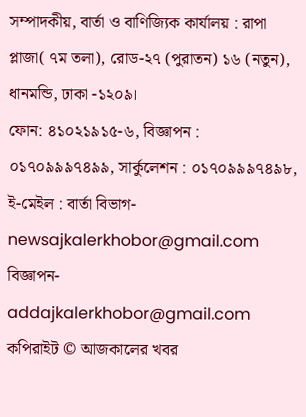সম্পাদকীয়, বার্তা ও বাণিজ্যিক কার্যালয় : রাপা প্লাজা( ৭ম তলা), রোড-২৭ (পুরাতন) ১৬ (নতুন), ধানমন্ডি, ঢাকা -১২০৯।
ফোন: ৪১০২১৯১৫-৬, বিজ্ঞাপন : ০১৭০৯৯৯৭৪৯৯, সার্কুলেশন : ০১৭০৯৯৯৭৪৯৮, ই-মেইল : বার্তা বিভাগ- newsajkalerkhobor@gmail.com বিজ্ঞাপন- addajkalerkhobor@gmail.com
কপিরাইট © আজকালের খবর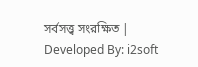সর্বসত্ত্ব সংরক্ষিত | Developed By: i2soft